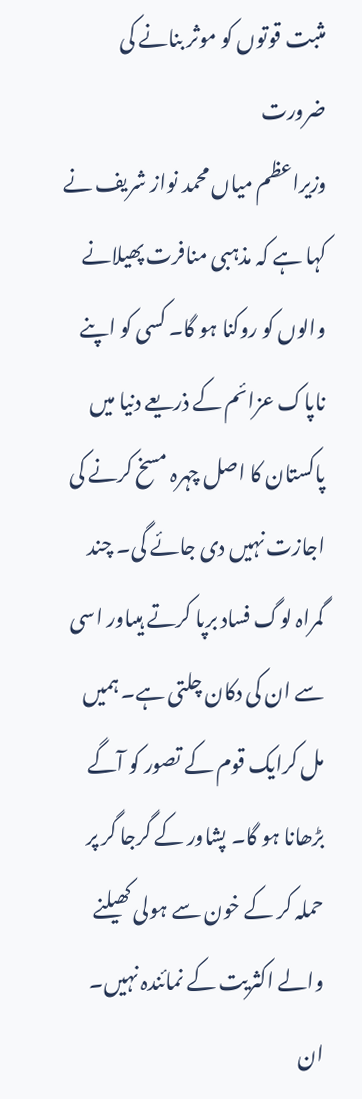مثبت قوتوں کو موثر بنانے کی ضرورت
وزیراعظم میاں محمد نواز شریف نے کہا ہے کہ مذہبی منافرت پھیلانے والوں کو روکنا ہو گا۔ کسی کو اپنے ناپاک عزائم کے ذریعے دنیا میں پاکستان کا اصل چہرہ مسخ کرنے کی اجازت نہیں دی جائے گی۔ چند گمراہ لوگ فساد برپا کرتے ہیںاور اسی سے ان کی دکان چلتی ہے۔ ہمیں مل کرایک قوم کے تصور کو آگے بڑھانا ہو گا۔ پشاور کے گرجا گر پر حملہ کر کے خون سے ہولی کھیلنے والے اکثریت کے نمائندہ نہیں۔ ان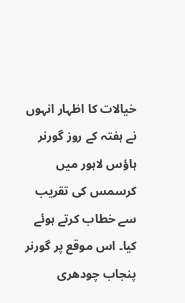خیالات کا اظہار انہوں نے ہفتہ کے روز گورنر ہاؤس لاہور میں کرسمس کی تقریب سے خطاب کرتے ہوئے کیا۔ اس موقع پر گورنر پنجاب چودھری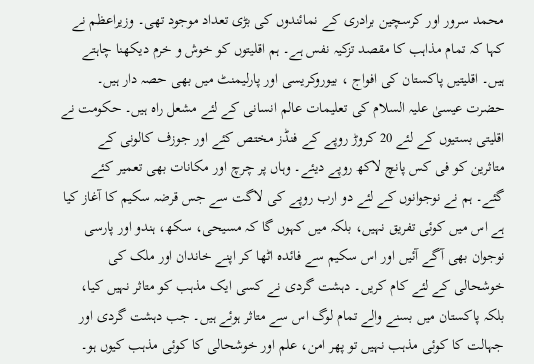محمد سرور اور کرسچین برادری کے نمائندوں کی بڑی تعداد موجود تھی۔ وزیراعظم نے کہا کہ تمام مذاہب کا مقصد تزکیہ نفس ہے۔ ہم اقلیتوں کو خوش و خرم دیکھنا چاہتے ہیں۔ اقلیتیں پاکستان کی افواج ، بیوروکریسی اور پارلیمنٹ میں بھی حصہ دار ہیں۔ حضرت عیسیٰ علیہ السلام کی تعلیمات عالم انسانی کے لئے مشعل راہ ہیں۔ حکومت نے اقلیتی بستیوں کے لئے 20 کروڑ روپے کے فنڈز مختص کئے اور جوزف کالونی کے متاثرین کو فی کس پانچ لاکھ روپے دیئے۔ وہاں پر چرچ اور مکانات بھی تعمیر کئے گئے۔ ہم نے نوجوانوں کے لئے دو ارب روپے کی لاگت سے جس قرضہ سکیم کا آغاز کیا ہے اس میں کوئی تفریق نہیں، بلکہ میں کہوں گا کہ مسیحی، سکھ، ہندو اور پارسی نوجوان بھی آگے آئیں اور اس سکیم سے فائدہ اٹھا کر اپنے خاندان اور ملک کی خوشحالی کے لئے کام کریں۔ دہشت گردی نے کسی ایک مذہب کو متاثر نہیں کیا، بلکہ پاکستان میں بسنے والے تمام لوگ اس سے متاثر ہوئے ہیں۔ جب دہشت گردی اور جہالت کا کوئی مذہب نہیں تو پھر امن، علم اور خوشحالی کا کوئی مذہب کیوں ہو۔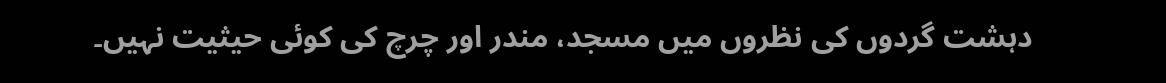دہشت گردوں کی نظروں میں مسجد، مندر اور چرچ کی کوئی حیثیت نہیں۔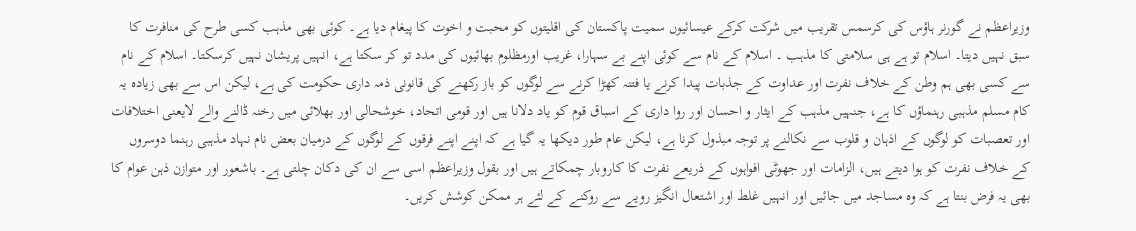وزیراعظم نے گورنر ہاؤس کی کرسمس تقریب میں شرکت کرکے عیسائیوں سمیت پاکستان کی اقلیتوں کو محبت و اخوت کا پیغام دیا ہے۔ کوئی بھی مذہب کسی طرح کی منافرت کا سبق نہیں دیتا۔ اسلام تو ہے ہی سلامتی کا مذہب ۔ اسلام کے نام سے کوئی اپنے بے سہارا، غریب اورمظلوم بھائیوں کی مدد تو کر سکتا ہے، انہیں پریشان نہیں کرسکتا۔ اسلام کے نام سے کسی بھی ہم وطن کے خلاف نفرت اور عداوت کے جذبات پیدا کرنے یا فتنہ کھڑا کرنے سے لوگوں کو باز رکھنے کی قانونی ذمہ داری حکومت کی ہے، لیکن اس سے بھی زیادہ یہ کام مسلم مذہبی رہنماؤں کا ہے، جنہیں مذہب کے ایثار و احسان اور روا داری کے اسباق قوم کو یاد دلانا ہیں اور قومی اتحاد، خوشحالی اور بھلائی میں رخنہ ڈالنے والے لایعنی اختلافات اور تعصبات کو لوگوں کے اذہان و قلوب سے نکالنے پر توجہ مبذول کرنا ہے، لیکن عام طور دیکھا یہ گیا ہے کہ اپنے اپنے فرقوں کے لوگوں کے درمیان بعض نام نہاد مذہبی رہنما دوسروں کے خلاف نفرت کو ہوا دیتے ہیں، الزامات اور جھوٹی افواہوں کے ذریعے نفرت کا کاروبار چمکاتے ہیں اور بقول وزیراعظم اسی سے ان کی دکان چلتی ہے۔ باشعور اور متوازن ذہن عوام کا بھی یہ فرض بنتا ہے کہ وہ مساجد میں جائیں اور انہیں غلط اور اشتعال انگیز رویے سے روکنے کے لئے ہر ممکن کوشش کریں۔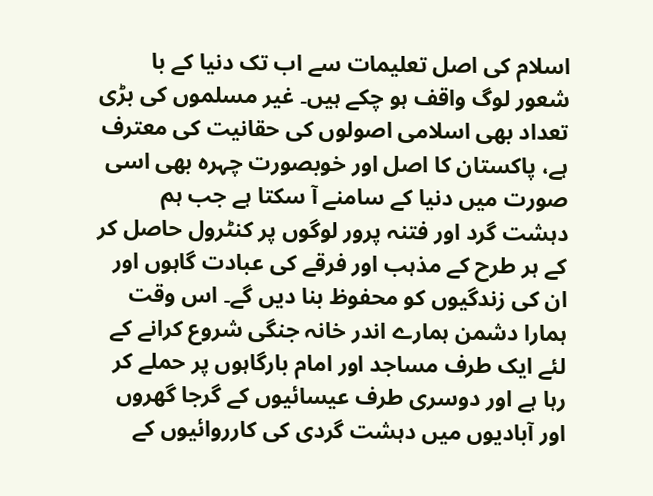اسلام کی اصل تعلیمات سے اب تک دنیا کے با شعور لوگ واقف ہو چکے ہیں۔ غیر مسلموں کی بڑی تعداد بھی اسلامی اصولوں کی حقانیت کی معترف ہے، پاکستان کا اصل اور خوبصورت چہرہ بھی اسی صورت میں دنیا کے سامنے آ سکتا ہے جب ہم دہشت گرد اور فتنہ پرور لوگوں پر کنٹرول حاصل کر کے ہر طرح کے مذہب اور فرقے کی عبادت گاہوں اور ان کی زندگیوں کو محفوظ بنا دیں گے۔ اس وقت ہمارا دشمن ہمارے اندر خانہ جنگی شروع کرانے کے لئے ایک طرف مساجد اور امام بارگاہوں پر حملے کر رہا ہے اور دوسری طرف عیسائیوں کے گرجا گھروں اور آبادیوں میں دہشت گردی کی کارروائیوں کے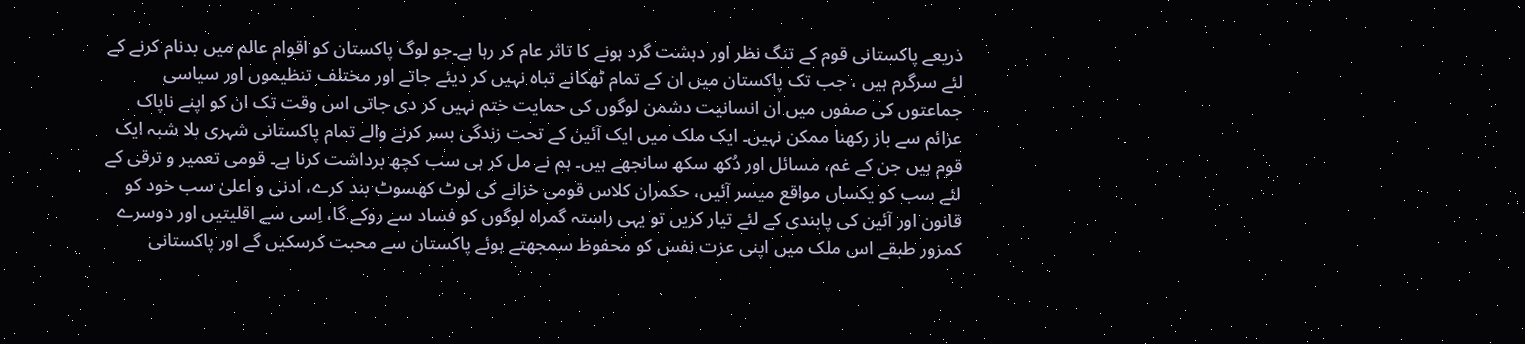ذریعے پاکستانی قوم کے تنگ نظر اور دہشت گرد ہونے کا تاثر عام کر رہا ہے۔جو لوگ پاکستان کو اقوام عالم میں بدنام کرنے کے لئے سرگرم ہیں ، جب تک پاکستان میں ان کے تمام ٹھکانے تباہ نہیں کر دیئے جاتے اور مختلف تنظیموں اور سیاسی جماعتوں کی صفوں میں ان انسانیت دشمن لوگوں کی حمایت ختم نہیں کر دی جاتی اس وقت تک ان کو اپنے ناپاک عزائم سے باز رکھنا ممکن نہیں۔ ایک ملک میں ایک آئین کے تحت زندگی بسر کرنے والے تمام پاکستانی شہری بلا شبہ ایک قوم ہیں جن کے غم، مسائل اور دُکھ سکھ سانجھے ہیں۔ ہم نے مل کر ہی سب کچھ برداشت کرنا ہے۔ قومی تعمیر و ترقی کے لئے سب کو یکساں مواقع میسر آئیں، حکمران کلاس قومی خزانے کی لوٹ کھسوٹ بند کرے، ادنی و اعلیٰ سب خود کو قانون اور آئین کی پابندی کے لئے تیار کریں تو یہی راستہ گمراہ لوگوں کو فساد سے روکے گا، اِسی سے اقلیتیں اور دوسرے کمزور طبقے اس ملک میں اپنی عزت نفس کو محفوظ سمجھتے ہوئے پاکستان سے محبت کرسکیں گے اور پاکستانی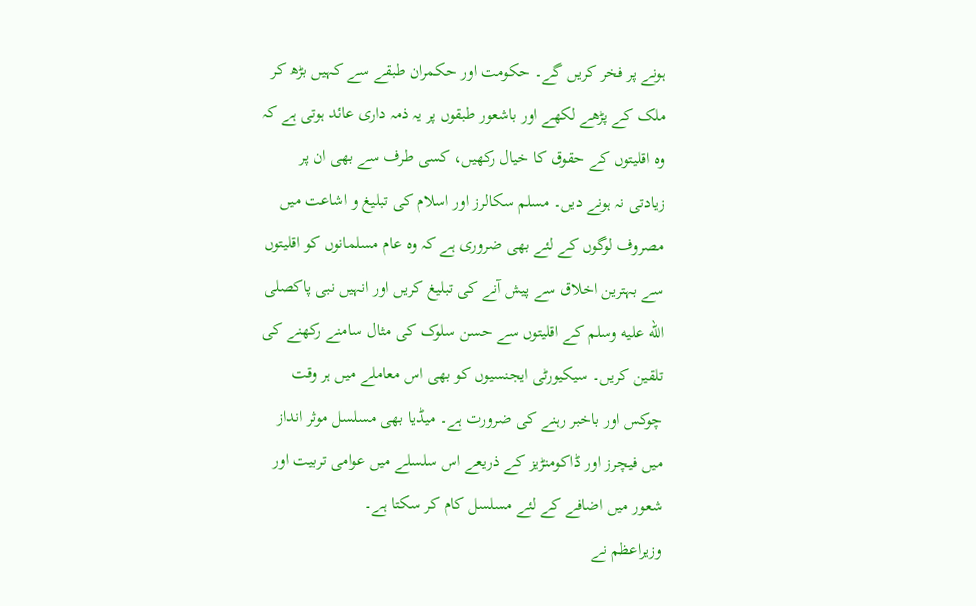ہونے پر فخر کریں گے۔ حکومت اور حکمران طبقے سے کہیں بڑھ کر ملک کے پڑھے لکھے اور باشعور طبقوں پر یہ ذمہ داری عائد ہوتی ہے کہ وہ اقلیتوں کے حقوق کا خیال رکھیں، کسی طرف سے بھی ان پر زیادتی نہ ہونے دیں۔ مسلم سکالرز اور اسلام کی تبلیغ و اشاعت میں مصروف لوگوں کے لئے بھی ضروری ہے کہ وہ عام مسلمانوں کو اقلیتوں سے بہترین اخلاق سے پیش آنے کی تبلیغ کریں اور انہیں نبی پاکصلى الله عليه وسلم کے اقلیتوں سے حسن سلوک کی مثال سامنے رکھنے کی تلقین کریں۔ سیکیورٹی ایجنسیوں کو بھی اس معاملے میں ہر وقت چوکس اور باخبر رہنے کی ضرورت ہے۔ میڈیا بھی مسلسل موثر انداز میں فیچرز اور ڈاکومنڑیز کے ذریعے اس سلسلے میں عوامی تربیت اور شعور میں اضافے کے لئے مسلسل کام کر سکتا ہے۔
وزیراعظم نے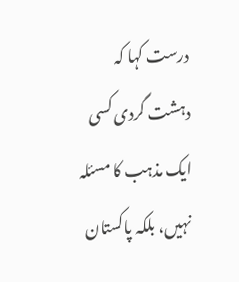درست کہا کہ دہشت گردی کسی ایک مذہب کا مسئلہ نہیں، بلکہ پاکستان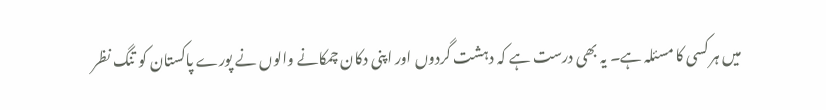میں ہر کسی کا مسئلہ ہے۔ یہ بھی درست ہے کہ دہشت گردوں اور اپنی دکان چمکانے والوں نے پورے پاکستان کو تنگ نظر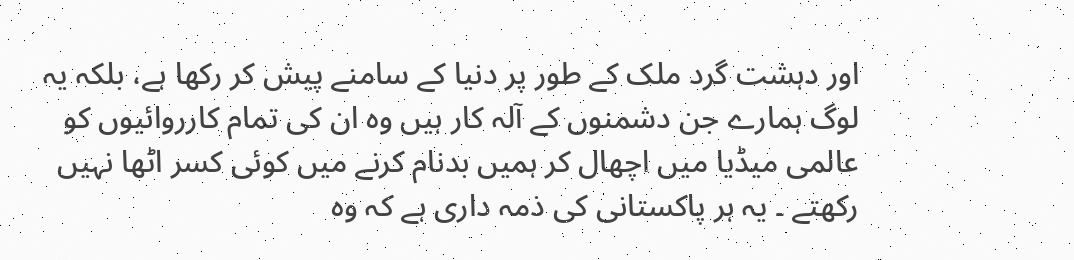اور دہشت گرد ملک کے طور پر دنیا کے سامنے پیش کر رکھا ہے، بلکہ یہ لوگ ہمارے جن دشمنوں کے آلہ کار ہیں وہ ان کی تمام کارروائیوں کو عالمی میڈیا میں اچھال کر ہمیں بدنام کرنے میں کوئی کسر اٹھا نہیں رکھتے ۔ یہ ہر پاکستانی کی ذمہ داری ہے کہ وہ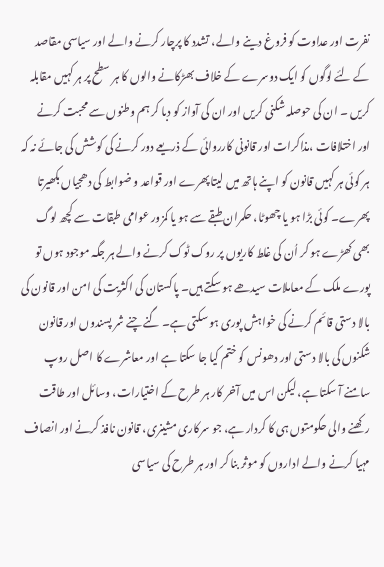نفرت اور عداوت کو فروغ دینے والے، تشدد کا پرچار کرنے والے اور سیاسی مقاصد کے لئے لوگوں کو ایک دوسرے کے خلاف بھڑکانے والوں کا ہر سطح پر ہر کہیں مقابلہ کریں ۔ ان کی حوصلہ شکنی کریں اور ان کی آواز کو دبا کر ہم وطنوں سے محبت کرنے اور اختلافات ،مذاکرات اور قانونی کارروائی کے ذریعے دور کرنے کی کوشش کی جائے نہ کہ ہر کوئی ہر کہیں قانون کو اپنے ہاتھ میں لیتا پھرے اور قواعد و ضوابط کی دھجیاں بکھیرتا پھرے۔ کوئی بڑا ہو یا چھوٹا، حکمران طبقے سے ہو یا کمزور عوامی طبقات سے کچھ لوگ بھی کھڑے ہو کر اُن کی غلط کاریوں پر روک ٹوک کرنے والے ہر جگہ موجود ہوں تو پورے ملک کے معاملات سیدھے ہو سکتے ہیں۔ پاکستان کی اکثریت کی امن اور قانون کی بالا دستی قائم کرنے کی خواہش پوری ہو سکتی ہے۔ گنے چنے شر پسندوں اور قانون شکنوں کی بالا دستی اور دھونس کو ختم کیا جا سکتا ہے اور معاشرے کا اصل روپ سامنے آ سکتا ہے، لیکن اس میں آخر کار ہر طرح کے اختیارات، وسائل اور طاقت رکھنے والی حکومتوں ہی کا کردار ہے، جو سرکاری مشینری، قانون نافذ کرنے اور انصاف مہیا کرنے والے اداروں کو موثر بنا کر اور ہر طرح کی سیاسی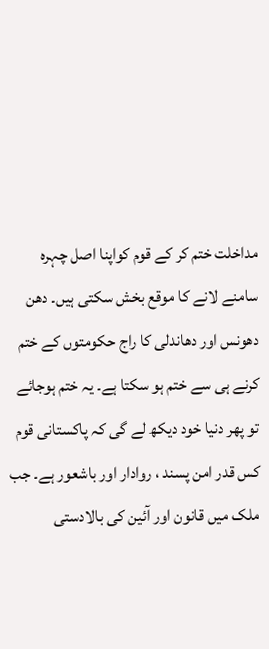مداخلت ختم کر کے قوم کواپنا اصل چہرہ سامنے لانے کا موقع بخش سکتی ہیں۔ دھن دھونس اور دھاندلی کا راج حکومتوں کے ختم کرنے ہی سے ختم ہو سکتا ہے۔ یہ ختم ہوجائے تو پھر دنیا خود دیکھ لے گی کہ پاکستانی قوم کس قدر امن پسند ، روادار اور باشعور ہے۔ جب ملک میں قانون اور آئین کی بالادستی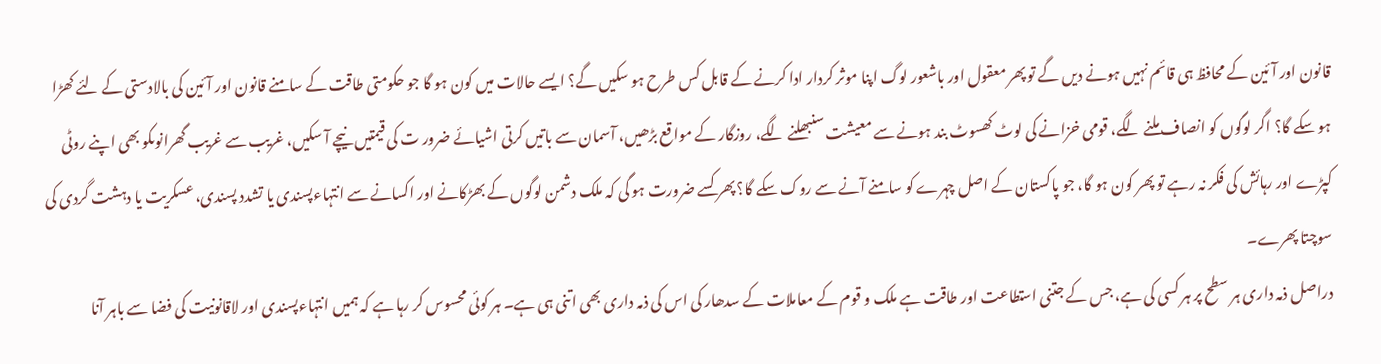قانون اور آئین کے محافظ ہی قائم نہیں ہونے دیں گے تو پھر معقول اور باشعور لوگ اپنا موثر کردار ادا کرنے کے قابل کس طرح ہو سکیں گے؟ ایسے حالات میں کون ہو گا جو حکومتی طاقت کے سامنے قانون اور آئین کی بالادستی کے لئے کھڑا ہو سکے گا؟ اگر لوگوں کو انصاف ملنے لگے، قومی خزانے کی لوٹ کھسوٹ بند ہونے سے معیشت سنبھلنے لگے، روزگار کے مواقع بڑھیں، آسمان سے باتیں کرتی اشیائے ضرور ت کی قیمتیں نیچے آ سکیں، غریب سے غریب گھرانوںکو بھی اپنے روٹی کپڑے اور رہائش کی فکر نہ رہے تو پھر کون ہو گا، جو پاکستان کے اصل چہرے کو سامنے آنے سے روک سکے گا؟ پھر کسے ضرورت ہو گی کہ ملک دشمن لوگوں کے بھڑکانے اور اکسانے سے انتہاءپسندی یا تشدد پسندی، عسکریت یا دہشت گردی کی سوچتا پھرے۔
دراصل ذمہ داری ہر سطح پر ہر کسی کی ہے، جس کے جتنی استطاعت اور طاقت ہے ملک و قوم کے معاملات کے سدھار کی اس کی ذمہ داری بھی اتنی ہی ہے۔ ہر کوئی محسوس کر رہا ہے کہ ہمیں انتہاءپسندی اور لاقانونیت کی فضا سے باہر آنا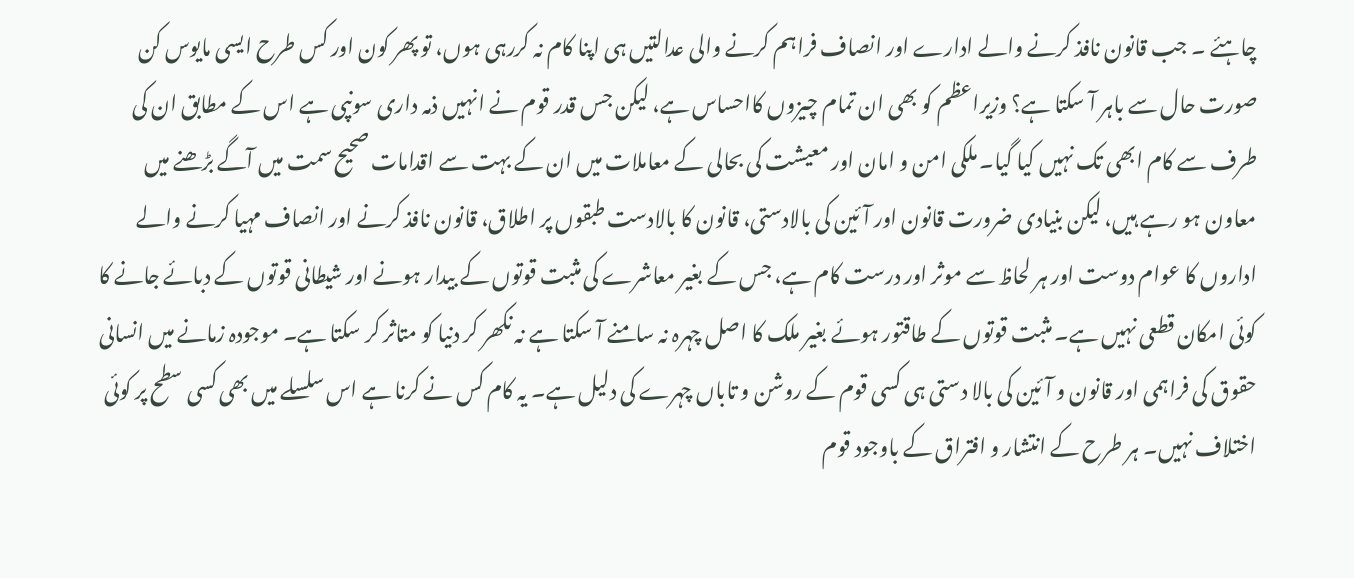چاہئے ۔ جب قانون نافذ کرنے والے ادارے اور انصاف فراہم کرنے والی عدالتیں ہی اپنا کام نہ کررہی ہوں، تو پھر کون اور کس طرح ایسی مایوس کن صورت حال سے باہر آ سکتا ہے؟ وزیراعظم کو بھی ان تمام چیزوں کااحساس ہے، لیکن جس قدر قوم نے انہیں ذمہ داری سونپی ہے اس کے مطابق ان کی طرف سے کام ابھی تک نہیں کیا گیا۔ ملکی امن و امان اور معیشت کی بحالی کے معاملات میں ان کے بہت سے اقدامات صحیح سمت میں آگے بڑھنے میں معاون ہو رہے ہیں، لیکن بنیادی ضرورت قانون اور آئین کی بالادستی، قانون کا بالادست طبقوں پر اطلاق، قانون نافذ کرنے اور انصاف مہیا کرنے والے اداروں کا عوام دوست اور ہر لحاظ سے موثر اور درست کام ہے، جس کے بغیر معاشرے کی مثبت قوتوں کے بیدار ہونے اور شیطانی قوتوں کے دبائے جانے کا کوئی امکان قطعی نہیں ہے۔ مثبت قوتوں کے طاقتور ہوئے بغیر ملک کا اصل چہرہ نہ سامنے آ سکتا ہے نہ نکھر کر دنیا کو متاثر کر سکتا ہے۔ موجودہ زمانے میں انسانی حقوق کی فراہمی اور قانون و آئین کی بالا دستی ہی کسی قوم کے روشن و تاباں چہرے کی دلیل ہے۔ یہ کام کس نے کرنا ہے اس سلسلے میں بھی کسی سطح پر کوئی اختلاف نہیں۔ ہر طرح کے انتشار و افتراق کے باوجود قوم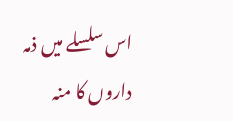اس سلسلے میں ذمہ داروں کا منہ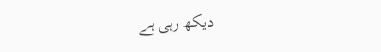دیکھ رہی ہے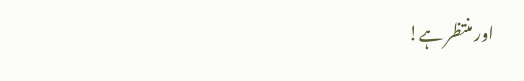اور منتظر ہے!